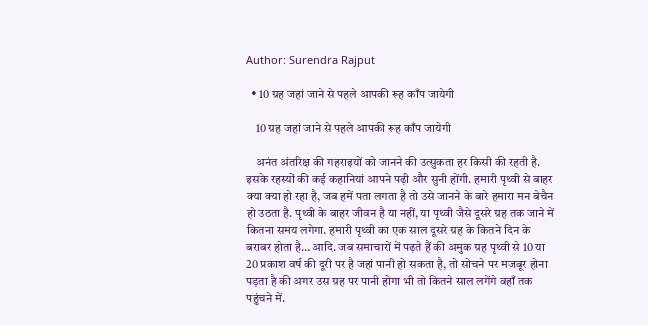Author: Surendra Rajput

  • 10 ग्रह जहां जाने से पहले आपकी रूह काँप जायेगी

    10 ग्रह जहां जाने से पहले आपकी रूह काँप जायेगी

    अनंत अंतरिक्ष की गहराइयों को जानने की उत्सुकता हर किसी की रहती है. इसके रहस्यों की कई कहानियां आपने पढ़ी और सुनी होंगी. हमारी पृथ्वी से बाहर क्या क्या हो रहा है, जब हमें पता लगता है तो उसे जानने के बारे हमारा मन बेचैन हो उठता है. पृथ्वी के बाहर जीवन है या नहीं, या पृथ्वी जैसे दूसरे ग्रह तक जाने में कितना समय लगेगा. हमारी पृथ्वी का एक साल दूसरे ग्रह के कितने दिन के बराबर होता है… आदि. जब समाचारों में पढ़ते हैं की अमुक ग्रह पृथ्वी से 10 या 20 प्रकाश वर्ष की दूरी पर है जहां पानी हो सकता है, तो सोचने पर मजबूर होना पड़ता है की अगर उस ग्रह पर पानी होगा भी तो कितने साल लगेंगे वहाँ तक पहुंचने में.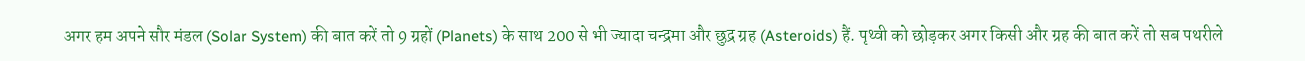अगर हम अपने सौर मंडल (Solar System) की बात करें तो 9 ग्रहों (Planets) के साथ 200 से भी ज्यादा चन्द्रमा और छुद्र ग्रह (Asteroids) हैं. पृथ्वी को छोड़कर अगर किसी और ग्रह की बात करें तो सब पथरीले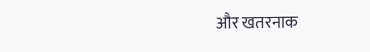और खतरनाक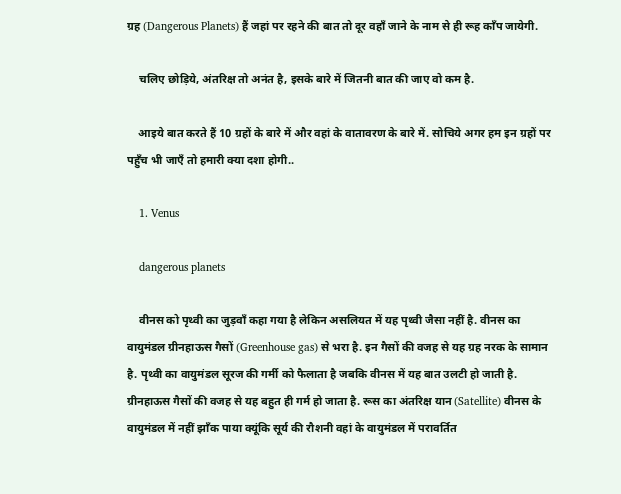ग्रह (Dangerous Planets) हैं जहां पर रहने की बात तो दूर वहाँ जाने के नाम से ही रूह काँप जायेगी.

    चलिए छोड़िये, अंतरिक्ष तो अनंत है, इसके बारे में जितनी बात की जाए वो कम है.

    आइये बात करते हैं 10 ग्रहों के बारे में और वहां के वातावरण के बारे में. सोचिये अगर हम इन ग्रहों पर पहुँच भी जाएँ तो हमारी क्या दशा होगी..

    1. Venus

    dangerous planets

    वीनस को पृथ्वी का जुड़वाँ कहा गया है लेकिन असलियत में यह पृथ्वी जैसा नहीं है. वीनस का वायुमंडल ग्रीनहाऊस गैसों (Greenhouse gas) से भरा है. इन गैसों की वजह से यह ग्रह नरक के सामान है. पृथ्वी का वायुमंडल सूरज की गर्मी को फैलाता है जबकि वीनस में यह बात उलटी हो जाती है. ग्रीनहाऊस गैसों की वजह से यह बहुत ही गर्म हो जाता है. रूस का अंतरिक्ष यान (Satellite) वीनस के वायुमंडल में नहीं झाँक पाया क्यूंकि सूर्य की रौशनी वहां के वायुमंडल में परावर्तित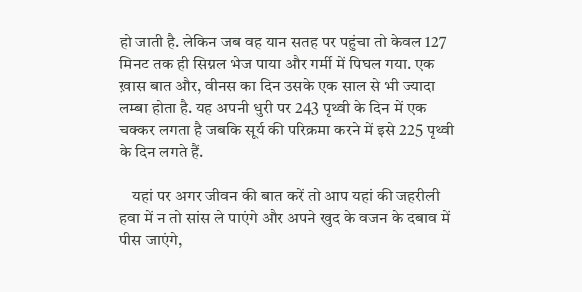हो जाती है. लेकिन जब वह यान सतह पर पहुंचा तो केवल 127 मिनट तक ही सिग्नल भेज पाया और गर्मी में पिघल गया. एक ख़ास बात और, वीनस का दिन उसके एक साल से भी ज्यादा लम्बा होता है. यह अपनी धुरी पर 243 पृथ्वी के दिन में एक चक्कर लगता है जबकि सूर्य की परिक्रमा करने में इसे 225 पृथ्वी के दिन लगते हैं.

    यहां पर अगर जीवन की बात करें तो आप यहां की जहरीली हवा में न तो सांस ले पाएंगे और अपने खुद के वजन के दबाव में पीस जाएंगे,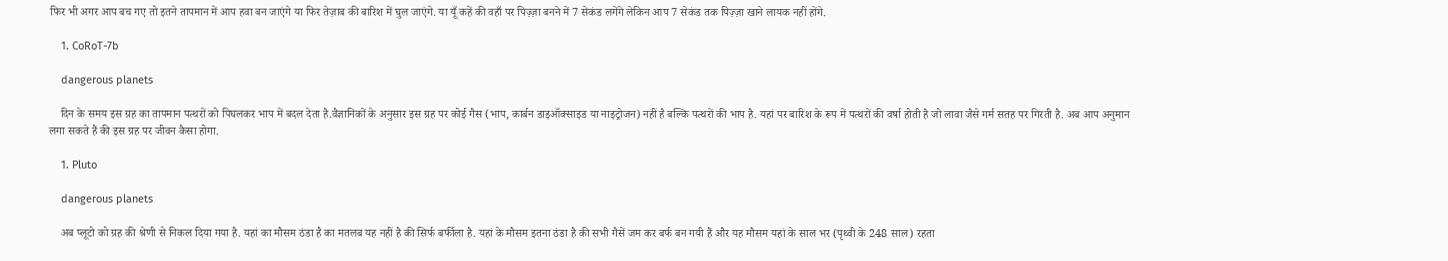फिर भी अगर आप बच गए तो इतने तापमान में आप हवा बन जाएंगे या फिर तेज़ाब की बारिश में घुल जाएंगे. या यूँ कहें की वहाँ पर पिज़्ज़ा बनने में 7 सेकंड लगेंगे लेकिन आप 7 सेकंड तक पिज़्ज़ा खाने लायक नहीं होंगे.

    1. CoRoT-7b

    dangerous planets

    दिन के समय इस ग्रह का तापमान पत्थरों को पिघलकर भाप में बदल देता है.वैज्ञानिकों के अनुसार इस ग्रह पर कोई गैस (भाप, कार्बन डाइऑक्साइड या नाइट्रोजन) नहीं है बल्कि पत्थरों की भाप है. यहां पर बारिश के रूप में पत्थरों की वर्षा होती है जो लावा जैसे गर्म सतह पर गिरती है. अब आप अनुमान लगा सकते हैं की इस ग्रह पर जीवन कैसा होगा.

    1. Pluto

    dangerous planets

    अब प्लूटो को ग्रह की श्रेणी से निकल दिया गया है. यहां का मौसम ठंडा है का मतलब यह नहीं है की सिर्फ बर्फीला है. यहां के मौसम इतना ठंडा है की सभी गैसें जम कर बर्फ बन गयी हैं और यह मौसम यहां के साल भर (पृथ्वी के 248 साल) रहता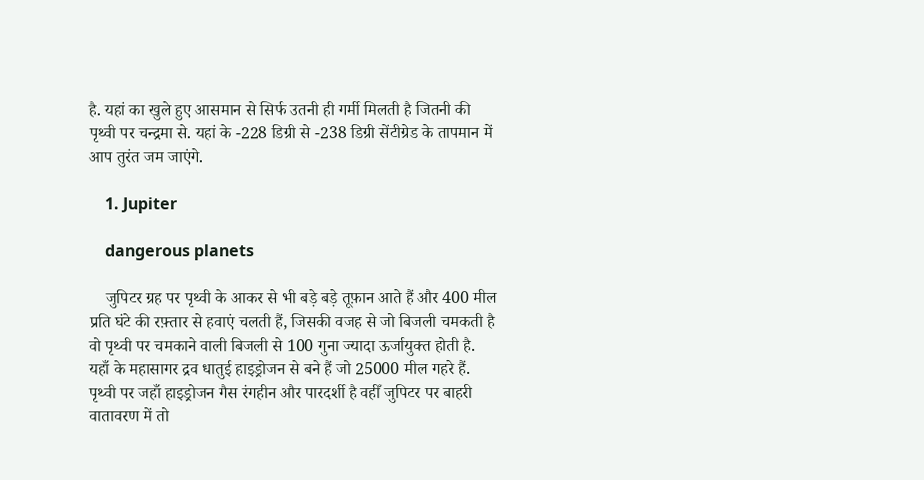है. यहां का खुले हुए आसमान से सिर्फ उतनी ही गर्मी मिलती है जितनी की पृथ्वी पर चन्द्रमा से. यहां के -228 डिग्री से -238 डिग्री सेंटीग्रेड के तापमान में आप तुरंत जम जाएंगे.

    1. Jupiter

    dangerous planets

    जुपिटर ग्रह पर पृथ्वी के आकर से भी बड़े बड़े तूफ़ान आते हैं और 400 मील प्रति घंटे की रफ़्तार से हवाएं चलती हैं, जिसकी वजह से जो बिजली चमकती है वो पृथ्वी पर चमकाने वाली बिजली से 100 गुना ज्यादा ऊर्जायुक्त होती है. यहाँ के महासागर द्रव धातुई हाइड्रोजन से बने हैं जो 25000 मील गहरे हैं. पृथ्वी पर जहाँ हाइड्रोजन गैस रंगहीन और पारदर्शी है वहीँ जुपिटर पर बाहरी वातावरण में तो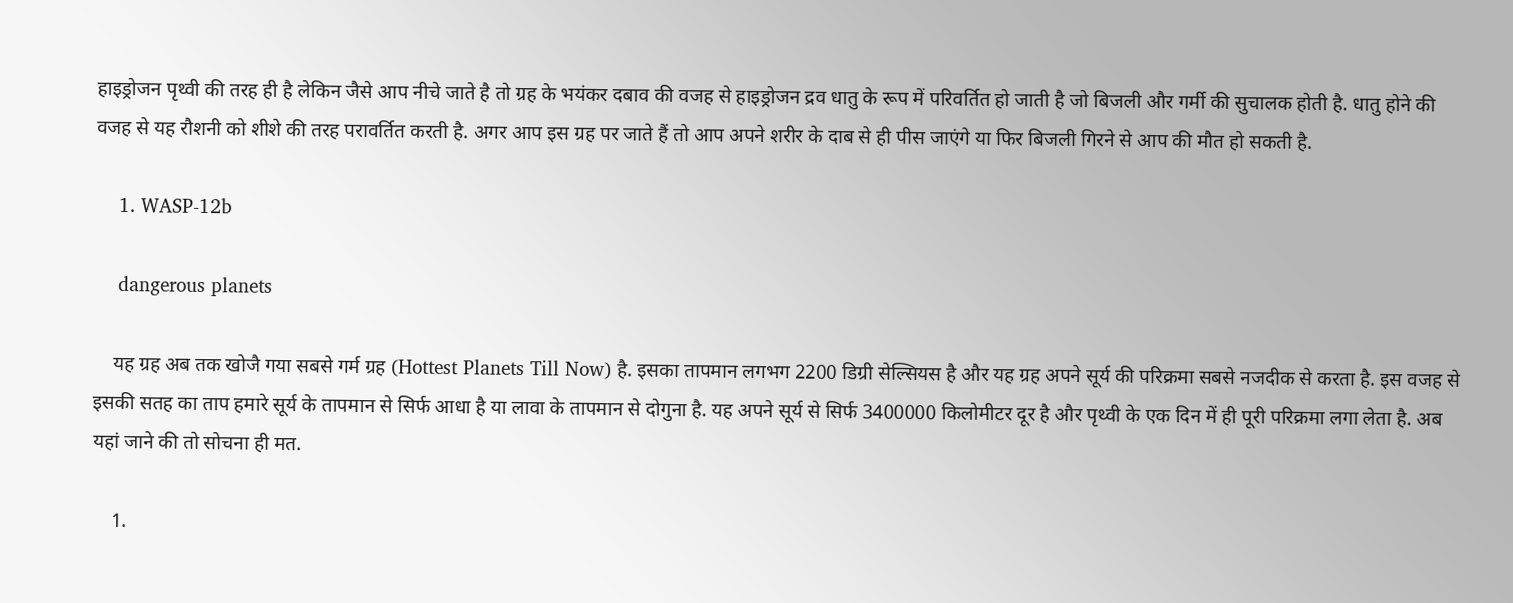हाइड्रोजन पृथ्वी की तरह ही है लेकिन जैसे आप नीचे जाते है तो ग्रह के भयंकर दबाव की वजह से हाइड्रोजन द्रव धातु के रूप में परिवर्तित हो जाती है जो बिजली और गर्मी की सुचालक होती है. धातु होने की वजह से यह रौशनी को शीशे की तरह परावर्तित करती है. अगर आप इस ग्रह पर जाते हैं तो आप अपने शरीर के दाब से ही पीस जाएंगे या फिर बिजली गिरने से आप की मौत हो सकती है.

    1. WASP-12b

    dangerous planets

    यह ग्रह अब तक खोजै गया सबसे गर्म ग्रह (Hottest Planets Till Now) है. इसका तापमान लगभग 2200 डिग्री सेल्सियस है और यह ग्रह अपने सूर्य की परिक्रमा सबसे नजदीक से करता है. इस वजह से इसकी सतह का ताप हमारे सूर्य के तापमान से सिर्फ आधा है या लावा के तापमान से दोगुना है. यह अपने सूर्य से सिर्फ 3400000 किलोमीटर दूर है और पृथ्वी के एक दिन में ही पूरी परिक्रमा लगा लेता है. अब यहां जाने की तो सोचना ही मत.

    1.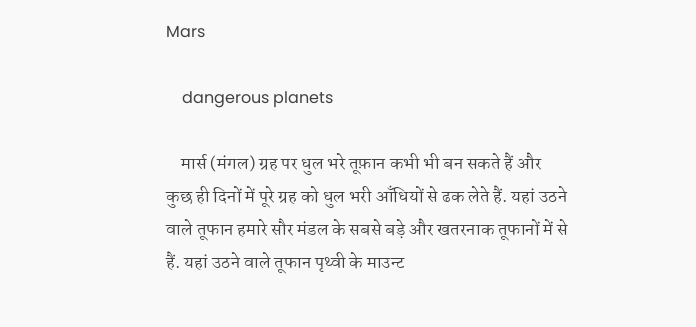Mars

    dangerous planets

    मार्स (मंगल) ग्रह पर धुल भरे तूफ़ान कभी भी बन सकते हैं और कुछ ही दिनों में पूरे ग्रह को धुल भरी आँधियों से ढक लेते हैं. यहां उठने वाले तूफान हमारे सौर मंडल के सबसे बड़े और खतरनाक तूफानों में से हैं. यहां उठने वाले तूफान पृथ्वी के माउन्ट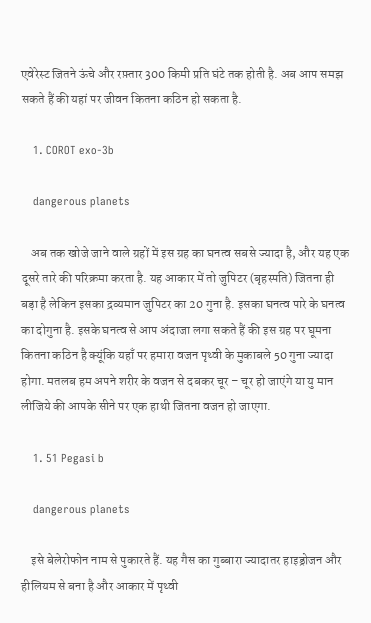एवेरेस्ट जितने ऊंचे और रफ़्तार 300 किमी प्रति घंटे तक होती है. अब आप समझ सकते हैं की यहां पर जीवन कितना कठिन हो सकता है.

    1. COROT exo-3b

    dangerous planets

    अब तक खोजे जाने वाले ग्रहों में इस ग्रह का घनत्व सबसे ज्यादा है, और यह एक दूसरे तारे की परिक्रमा करता है. यह आकार में तो जुपिटर (बृहस्पति) जितना ही बड़ा है लेकिन इसका द्रव्यमान जुपिटर का 20 गुना है. इसका घनत्व पारे के घनत्व का दोगुना है. इसके घनत्व से आप अंदाजा लगा सकते हैं की इस ग्रह पर घूमना कितना कठिन है क्यूंकि यहाँ पर हमारा वजन पृथ्वी के मुकाबले 50 गुना ज्यादा होगा. मतलब हम अपने शरीर के वजन से दबकर चूर – चूर हो जाएंगे या यु मान लीजिये की आपके सीने पर एक हाथी जितना वजन हो जाएगा.

    1. 51 Pegasi b

    dangerous planets

    इसे बेलेरोफोन नाम से पुकारते हैं. यह गैस का गुब्बारा ज्यादातर हाइड्रोजन और हीलियम से बना है और आकार में पृथ्वी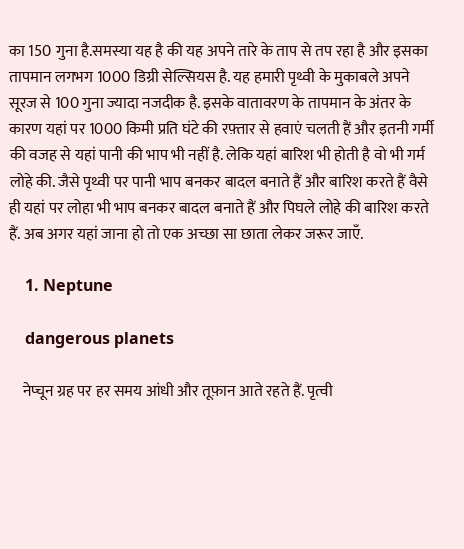का 150 गुना है.समस्या यह है की यह अपने तारे के ताप से तप रहा है और इसका तापमान लगभग 1000 डिग्री सेल्सियस है. यह हमारी पृथ्वी के मुकाबले अपने सूरज से 100 गुना ज्यादा नजदीक है. इसके वातावरण के तापमान के अंतर के कारण यहां पर 1000 किमी प्रति घंटे की रफ़्तार से हवाएं चलती हैं और इतनी गर्मी की वजह से यहां पानी की भाप भी नहीं है. लेकि यहां बारिश भी होती है वो भी गर्म लोहे की. जैसे पृथ्वी पर पानी भाप बनकर बादल बनाते हैं और बारिश करते हैं वैसे ही यहां पर लोहा भी भाप बनकर बादल बनाते हैं और पिघले लोहे की बारिश करते हैं. अब अगर यहां जाना हो तो एक अच्छा सा छाता लेकर जरूर जाएँ.

    1. Neptune

    dangerous planets

    नेप्चून ग्रह पर हर समय आंधी और तूफ़ान आते रहते हैं. पृत्वी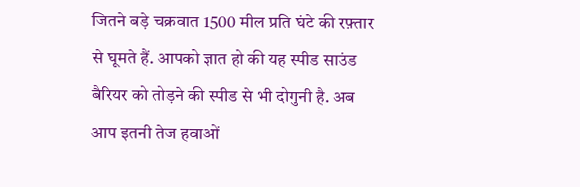जितने बड़े चक्रवात 1500 मील प्रति घंटे की रफ़्तार से घूमते हैं. आपको ज्ञात हो की यह स्पीड साउंड बैरियर को तोड़ने की स्पीड से भी दोगुनी है. अब आप इतनी तेज हवाओं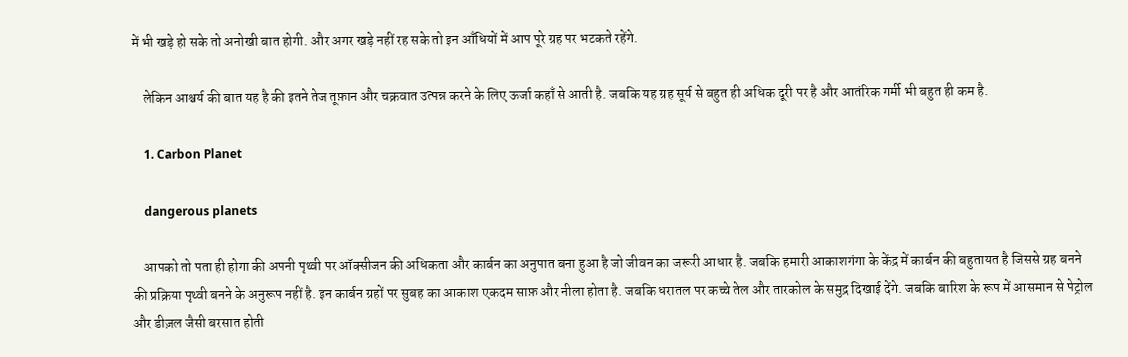में भी खड़े हो सके तो अनोखी बात होगी. और अगर खड़े नहीं रह सके तो इन आँधियों में आप पूरे ग्रह पर भटकते रहेंगे.

    लेकिन आश्चर्य की बात यह है की इतने तेज तूफ़ान और चक्रवात उत्पन्न करने के लिए ऊर्जा कहाँ से आती है. जबकि यह ग्रह सूर्य से बहुत ही अधिक दूरी पर है और आतंरिक गर्मी भी बहुत ही कम है.

    1. Carbon Planet

    dangerous planets

    आपको तो पता ही होगा की अपनी पृथ्वी पर ऑक्सीजन की अधिकता और कार्बन का अनुपात बना हुआ है जो जीवन का जरूरी आधार है. जबकि हमारी आकाशगंगा के केंद्र में कार्बन की बहुतायत है जिससे ग्रह बनने की प्रक्रिया पृथ्वी बनने के अनुरूप नहीं है. इन कार्बन ग्रहों पर सुबह का आकाश एकदम साफ़ और नीला होता है. जबकि धरातल पर कच्चे तेल और तारकोल के समुद्र दिखाई देंगे. जबकि बारिश के रूप में आसमान से पेट्रोल और डीज़ल जैसी बरसात होती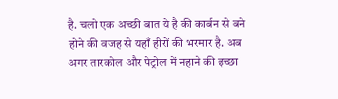है. चलो एक अच्छी बात ये है की कार्बन से बने होने की वजह से यहाँ हीरों की भरमार है. अब अगर तारकोल और पेट्रोल में नहाने की इच्छा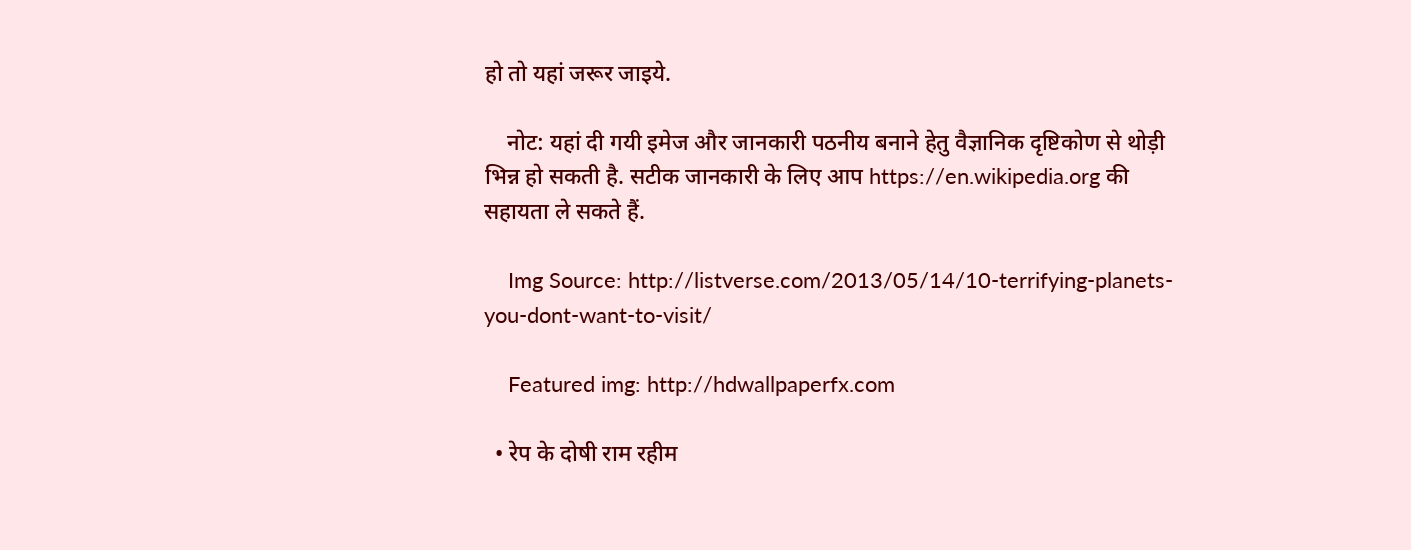हो तो यहां जरूर जाइये.

    नोट: यहां दी गयी इमेज और जानकारी पठनीय बनाने हेतु वैज्ञानिक दृष्टिकोण से थोड़ी भिन्न हो सकती है. सटीक जानकारी के लिए आप https://en.wikipedia.org की सहायता ले सकते हैं.

    Img Source: http://listverse.com/2013/05/14/10-terrifying-planets-you-dont-want-to-visit/

    Featured img: http://hdwallpaperfx.com

  • रेप के दोषी राम रहीम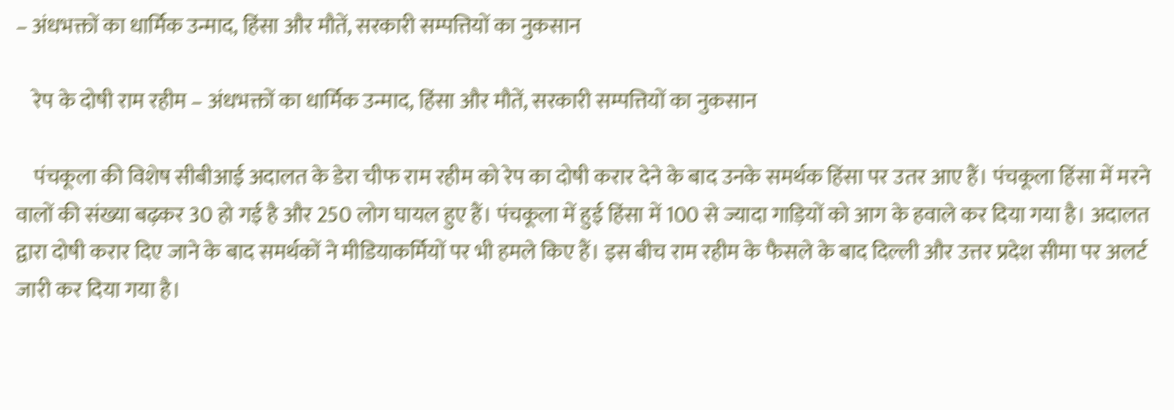– अंधभक्तों का धार्मिक उन्माद, हिंसा और मौतें, सरकारी सम्पत्तियों का नुकसान

    रेप के दोषी राम रहीम – अंधभक्तों का धार्मिक उन्माद, हिंसा और मौतें, सरकारी सम्पत्तियों का नुकसान

    पंचकूला की विशेष सीबीआई अदालत के डेरा चीफ राम रहीम को रेप का दोषी करार देने के बाद उनके समर्थक हिंसा पर उतर आए हैं। पंचकूला हिंसा में मरने वालों की संख्या बढ़कर 30 हो गई है और 250 लोग घायल हुए हैं। पंचकूला में हुई हिंसा में 100 से ज्यादा गाड़ियों को आग के हवाले कर दिया गया है। अदालत द्वारा दोषी करार दिए जाने के बाद समर्थकों ने मीडियाकर्मियों पर भी हमले किए हैं। इस बीच राम रहीम के फैसले के बाद दिल्ली और उत्तर प्रदेश सीमा पर अलर्ट जारी कर दिया गया है।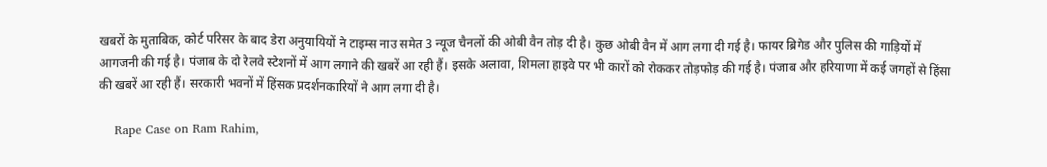खबरों के मुताबिक, कोर्ट परिसर के बाद डेरा अनुयायियों ने टाइम्स नाउ समेत 3 न्यूज चैनलों की ओबी वैन तोड़ दी है। कुछ ओबी वैन में आग लगा दी गई है। फायर ब्रिगेड और पुलिस की गाड़ियों में आगजनी की गई है। पंजाब के दो रेलवे स्टेशनों में आग लगाने की खबरें आ रही हैं। इसके अलावा, शिमला हाइवे पर भी कारों को रोककर तोड़फोड़ की गई है। पंजाब और हरियाणा में कई जगहों से हिंसा की खबरें आ रही हैं। सरकारी भवनों में हिंसक प्रदर्शनकारियों ने आग लगा दी है।

    Rape Case on Ram Rahim,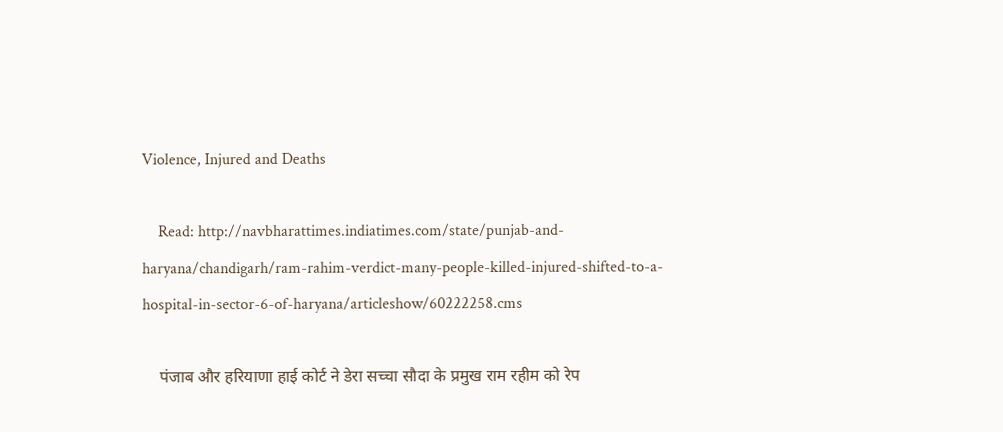Violence, Injured and Deaths

    Read: http://navbharattimes.indiatimes.com/state/punjab-and-haryana/chandigarh/ram-rahim-verdict-many-people-killed-injured-shifted-to-a-hospital-in-sector-6-of-haryana/articleshow/60222258.cms

    पंजाब और हरियाणा हाई कोर्ट ने डेरा सच्चा सौदा के प्रमुख राम रहीम को रेप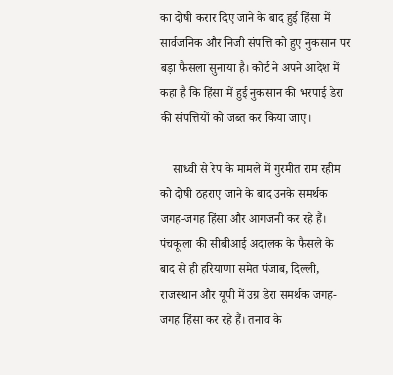का दोषी करार दिए जाने के बाद हुई हिंसा में सार्वजनिक और निजी संपत्ति को हुए नुकसान पर बड़ा फैसला सुनाया है। कोर्ट ने अपने आदेश में कहा है कि हिंसा में हुई नुकसान की भरपाई डेरा की संपत्तियों को जब्त कर किया जाए।

    साध्वी से रेप के मामले में गुरमीत राम रहीम को दोषी ठहराए जाने के बाद उनके समर्थक जगह-जगह हिंसा और आगजनी कर रहे हैं। पंचकूला की सीबीआई अदालक के फैसले के बाद से ही हरियाणा समेत पंजाब, दिल्ली, राजस्थान और यूपी में उग्र डेरा समर्थक जगह-जगह हिंसा कर रहे हैं। तनाव के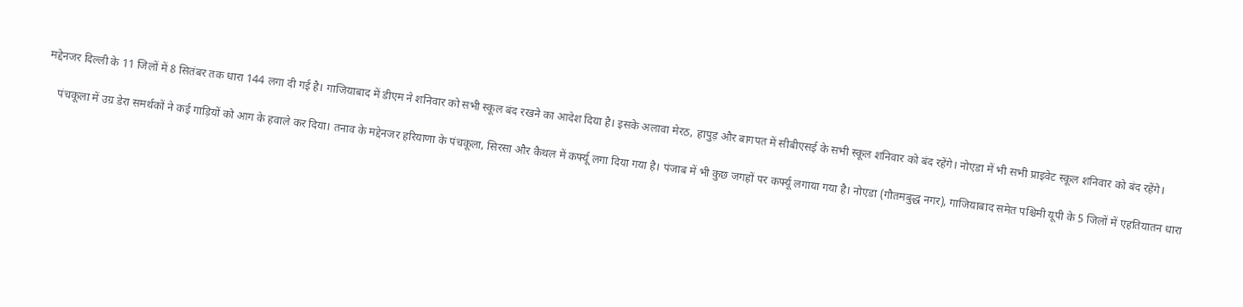मद्देनजर दिल्ली के 11 जिलों में 8 सितंबर तक धारा 144 लगा दी गई है। गाजियाबाद में डीएम ने शनिवार को सभी स्कूल बंद रखने का आदेश दिया है। इसके अलावा मेरठ, हापुड़ और बागपत में सीबीएसई के सभी स्कूल शनिवार को बंद रहेंगे। नोएडा में भी सभी प्राइवेट स्कूल शनिवार को बंद रहेंगे।

    पंचकूला में उग्र डेरा समर्थकों ने कई गाड़ियों को आग के हवाले कर दिया। तनाव के मद्देनजर हरियाणा के पंचकूला, सिरसा और कैथल में कर्फ्यू लगा दिया गया है। पंजाब में भी कुछ जगहों पर कर्फ्यू लगाया गया है। नोएडा (गौतमबुद्ध नगर), गाजियाबाद समेत पश्चिमी यूपी के 5 जिलों में एहतियातन धारा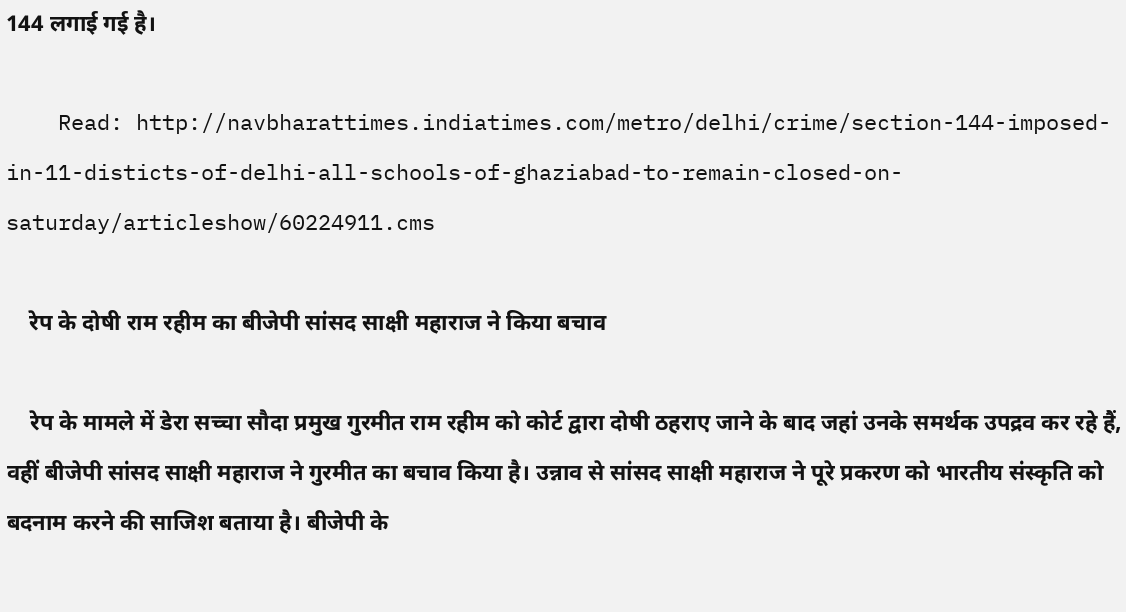144 लगाई गई है।

    Read: http://navbharattimes.indiatimes.com/metro/delhi/crime/section-144-imposed-in-11-disticts-of-delhi-all-schools-of-ghaziabad-to-remain-closed-on-saturday/articleshow/60224911.cms

    रेप के दोषी राम रहीम का बीजेपी सांसद साक्षी महाराज ने किया बचाव

    रेप के मामले में डेरा सच्चा सौदा प्रमुख गुरमीत राम रहीम को कोर्ट द्वारा दोषी ठहराए जाने के बाद जहां उनके समर्थक उपद्रव कर रहे हैं, वहीं बीजेपी सांसद साक्षी महाराज ने गुरमीत का बचाव किया है। उन्नाव से सांसद साक्षी महाराज ने पूरे प्रकरण को भारतीय संस्कृति को बदनाम करने की साजिश बताया है। बीजेपी के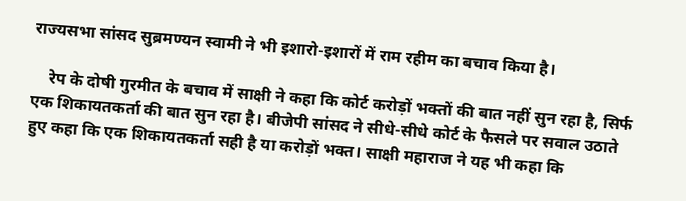राज्यसभा सांसद सुब्रमण्यन स्वामी ने भी इशारो-इशारों में राम रहीम का बचाव किया है।

    रेप के दोषी गुरमीत के बचाव में साक्षी ने कहा कि कोर्ट करोड़ों भक्तों की बात नहीं सुन रहा है, सिर्फ एक शिकायतकर्ता की बात सुन रहा है। बीजेपी सांसद ने सीधे-सीधे कोर्ट के फैसले पर सवाल उठाते हुए कहा कि एक शिकायतकर्ता सही है या करोड़ों भक्त। साक्षी महाराज ने यह भी कहा कि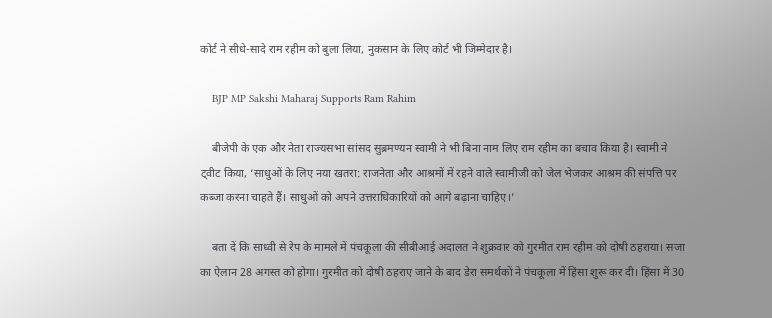कोर्ट ने सीधे-सादे राम रहीम को बुला लिया, नुकसान के लिए कोर्ट भी जिम्मेदार है।

    BJP MP Sakshi Maharaj Supports Ram Rahim

    बीजेपी के एक और नेता राज्यसभा सांसद सुब्रमण्यन स्वामी ने भी बिना नाम लिए राम रहीम का बचाव किया है। स्वामी ने ट्वीट किया, ‘साधुओं के लिए नया खतरा: राजनेता और आश्रमों में रहने वाले स्वामीजी को जेल भेजकर आश्रम की संपत्ति पर कब्जा करना चाहते हैं। साधुओं को अपने उत्तराधिकारियों को आगे बढ़ाना चाहिए।’

    बता दें कि साध्वी से रेप के मामले में पंचकूला की सीबीआई अदालत ने शुक्रवार को गुरमीत राम रहीम को दोषी ठहराया। सजा का ऐलान 28 अगस्त को होगा। गुरमीत को दोषी ठहराए जाने के बाद डेरा समर्थकों ने पंचकूला में हिंसा शुरू कर दी। हिंसा में 30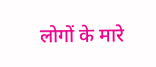लोगों के मारे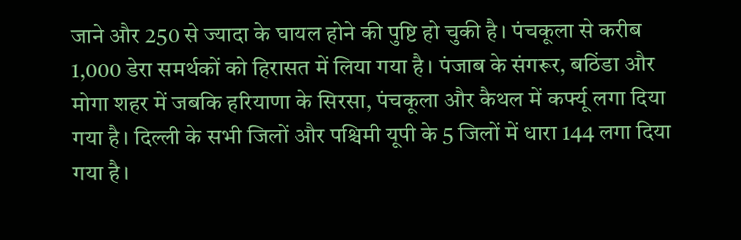जाने और 250 से ज्यादा के घायल होने की पुष्टि हो चुकी है। पंचकूला से करीब 1,000 डेरा समर्थकों को हिरासत में लिया गया है। पंजाब के संगरूर, बठिंडा और मोगा शहर में जबकि हरियाणा के सिरसा, पंचकूला और कैथल में कर्फ्यू लगा दिया गया है। दिल्ली के सभी जिलों और पश्चिमी यूपी के 5 जिलों में धारा 144 लगा दिया गया है।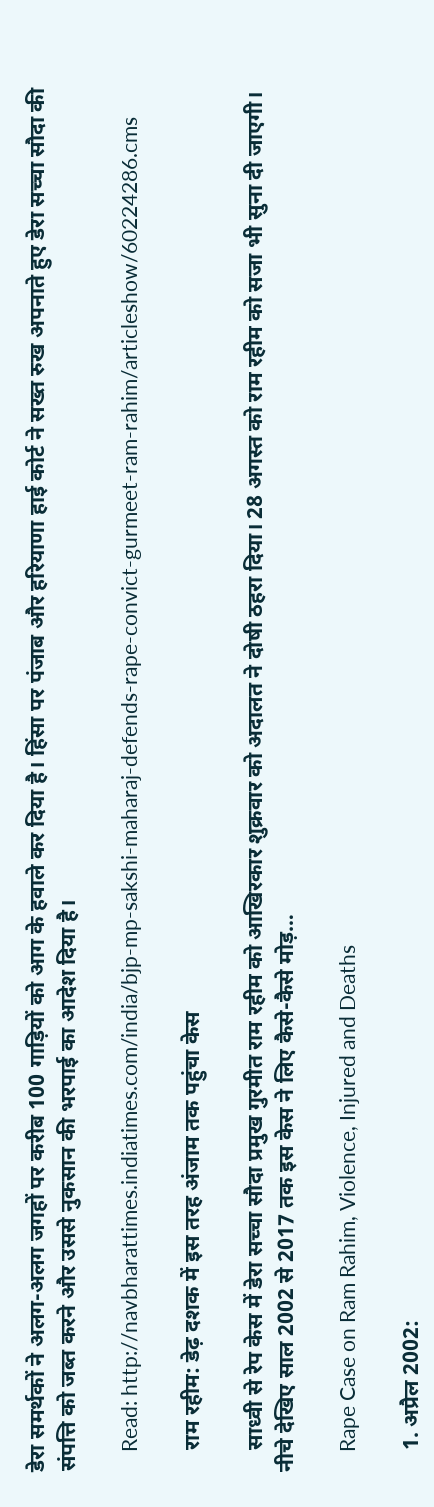डेरा समर्थकों ने अलग-अलग जगहों पर करीब 100 गाड़ियों को आग के हवाले कर दिया है। हिंसा पर पंजाब और हरियाणा हाई कोर्ट ने सख्त रुख अपनाते हुए डेरा सच्चा सौदा की संपत्ति को जब्त करने और उससे नुकसान की भरपाई का आदेश दिया है।

    Read: http://navbharattimes.indiatimes.com/india/bjp-mp-sakshi-maharaj-defends-rape-convict-gurmeet-ram-rahim/articleshow/60224286.cms

    राम रहीम: डेढ़ दशक में इस तरह अंजाम तक पहुंचा केस

    साध्वी से रेप केस में डेरा सच्चा सौदा प्रमुख गुरमीत राम रहीम को आखिरकार शुक्रवार को अदालत ने दोषी ठहरा दिया। 28 अगस्त को राम रहीम को सजा भी सुना दी जाएगी। नीचे देखिए साल 2002 से 2017 तक इस केस ने लिए कैसे-कैसे मोड़…

    Rape Case on Ram Rahim, Violence, Injured and Deaths

    1. अप्रैल 2002: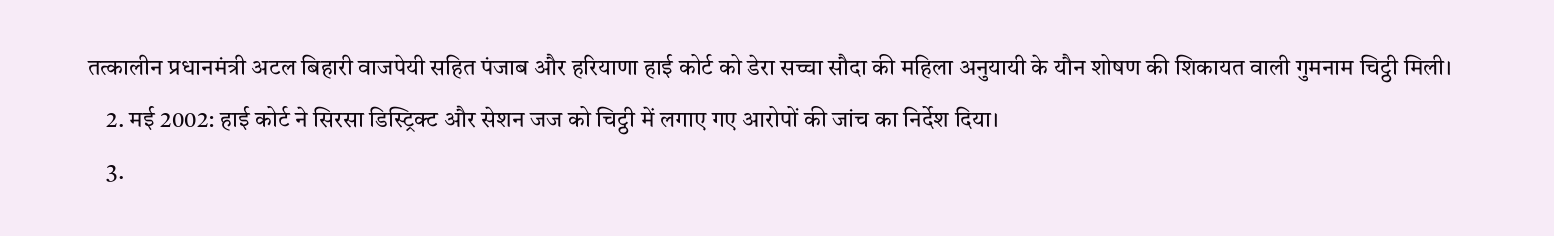तत्कालीन प्रधानमंत्री अटल बिहारी वाजपेयी सहित पंजाब और हरियाणा हाई कोर्ट को डेरा सच्चा सौदा की महिला अनुयायी के यौन शोषण की शिकायत वाली गुमनाम चिट्ठी मिली।
    2. मई 2002: हाई कोर्ट ने सिरसा डिस्ट्रिक्ट और सेशन जज को चिट्ठी में लगाए गए आरोपों की जांच का निर्देश दिया।
    3.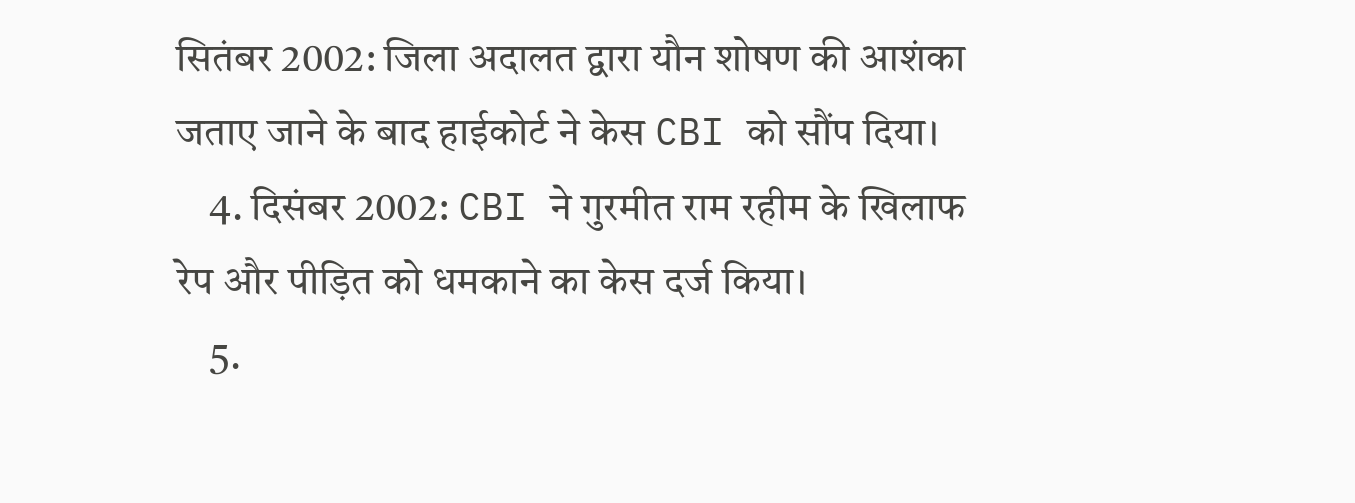सितंबर 2002: जिला अदालत द्वारा यौन शोषण की आशंका जताए जाने के बाद हाईकोर्ट ने केस CBI को सौंप दिया।
    4. दिसंबर 2002: CBI ने गुरमीत राम रहीम के खिलाफ रेप और पीड़ित को धमकाने का केस दर्ज किया।
    5.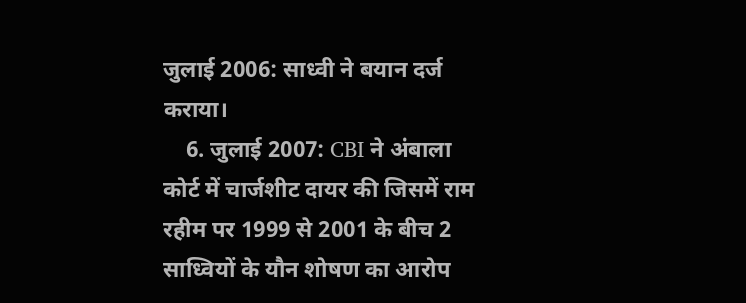जुलाई 2006: साध्वी ने बयान दर्ज कराया।
    6. जुलाई 2007: CBI ने अंबाला कोर्ट में चार्जशीट दायर की जिसमें राम रहीम पर 1999 से 2001 के बीच 2 साध्वियों के यौन शोषण का आरोप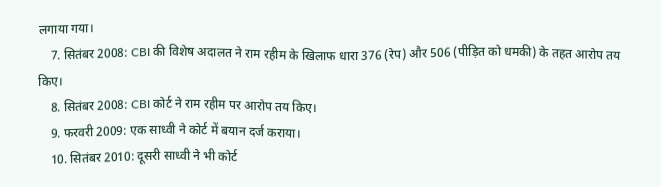लगाया गया।
    7. सितंबर 2008: CBI की विशेष अदालत ने राम रहीम के खिलाफ धारा 376 (रेप) और 506 (पीड़ित को धमकी) के तहत आरोप तय किए।
    8. सितंबर 2008: CBI कोर्ट ने राम रहीम पर आरोप तय किए।
    9. फरवरी 2009: एक साध्वी ने कोर्ट में बयान दर्ज कराया।
    10. सितंबर 2010: दूसरी साध्वी ने भी कोर्ट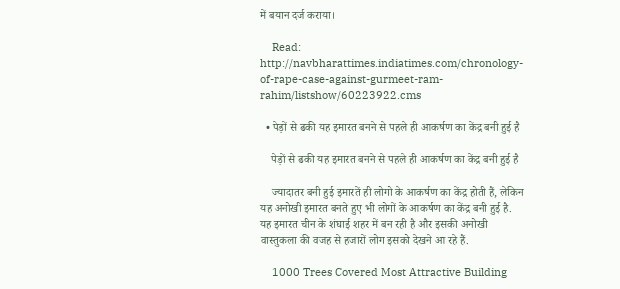में बयान दर्ज कराया।

    Read: http://navbharattimes.indiatimes.com/chronology-of-rape-case-against-gurmeet-ram-rahim/listshow/60223922.cms

  • पेड़ों से ढकी यह इमारत बनने से पहले ही आकर्षण का केंद्र बनी हुई है

    पेड़ों से ढकी यह इमारत बनने से पहले ही आकर्षण का केंद्र बनी हुई है

    ज्यादातर बनी हुई इमारतें ही लोगो के आकर्षण का केंद्र होती हैं, लेकिन यह अनोखी इमारत बनते हुए भी लोगों के आकर्षण का केंद्र बनी हुई है. यह इमारत चीन के शंघाई शहर में बन रही है और इसकी अनोखी वास्तुकला की वजह से हजारों लोग इसको देखने आ रहे हैं.

    1000 Trees Covered Most Attractive Building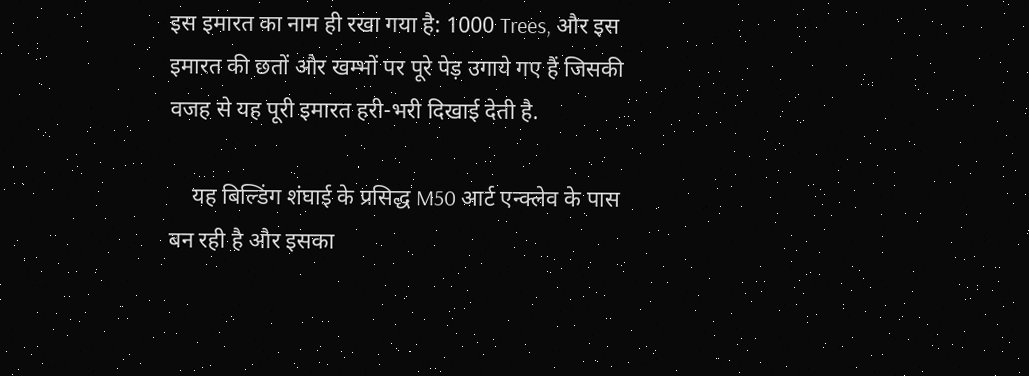इस इमारत का नाम ही रखा गया है: 1000 Trees, और इस इमारत की छतों और खम्भों पर पूरे पेड़ उगाये गए हैं जिसकी वजह से यह पूरी इमारत हरी-भरी दिखाई देती है.

    यह बिल्डिंग शंघाई के प्रसिद्ध M50 आर्ट एन्क्लेव के पास बन रही है और इसका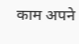काम अपने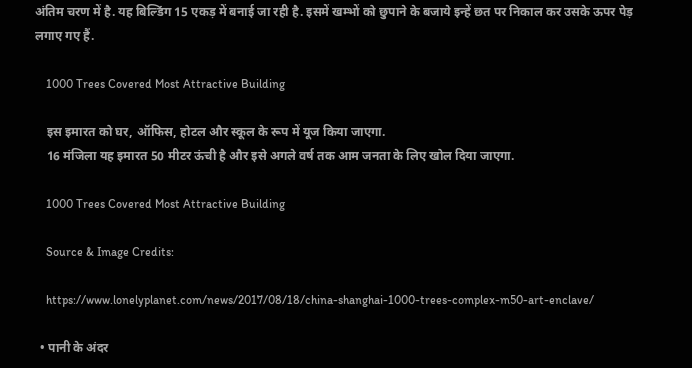अंतिम चरण में है. यह बिल्डिंग 15 एकड़ में बनाई जा रही है. इसमें खम्भों को छुपाने के बजाये इन्हें छत पर निकाल कर उसके ऊपर पेड़ लगाए गए हैं.

    1000 Trees Covered Most Attractive Building

    इस इमारत को घर, ऑफिस, होटल और स्कूल के रूप में यूज किया जाएगा.
    16 मंजिला यह इमारत 50 मीटर ऊंची है और इसे अगले वर्ष तक आम जनता के लिए खोल दिया जाएगा.

    1000 Trees Covered Most Attractive Building

    Source & Image Credits:

    https://www.lonelyplanet.com/news/2017/08/18/china-shanghai-1000-trees-complex-m50-art-enclave/

  • पानी के अंदर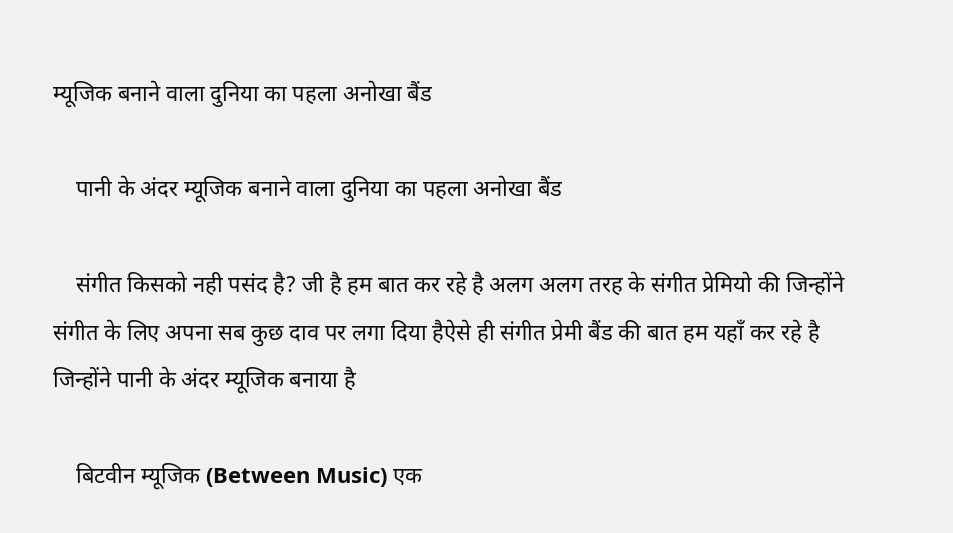म्यूजिक बनाने वाला दुनिया का पहला अनोखा बैंड

    पानी के अंदर म्यूजिक बनाने वाला दुनिया का पहला अनोखा बैंड

    संगीत किसको नही पसंद है? जी है हम बात कर रहे है अलग अलग तरह के संगीत प्रेमियो की जिन्होंने संगीत के लिए अपना सब कुछ दाव पर लगा दिया हैऐसे ही संगीत प्रेमी बैंड की बात हम यहाँ कर रहे है जिन्होंने पानी के अंदर म्यूजिक बनाया है

    बिटवीन म्यूजिक (Between Music) एक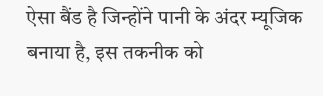ऐसा बैंड है जिन्होंने पानी के अंदर म्यूजिक बनाया है, इस तकनीक को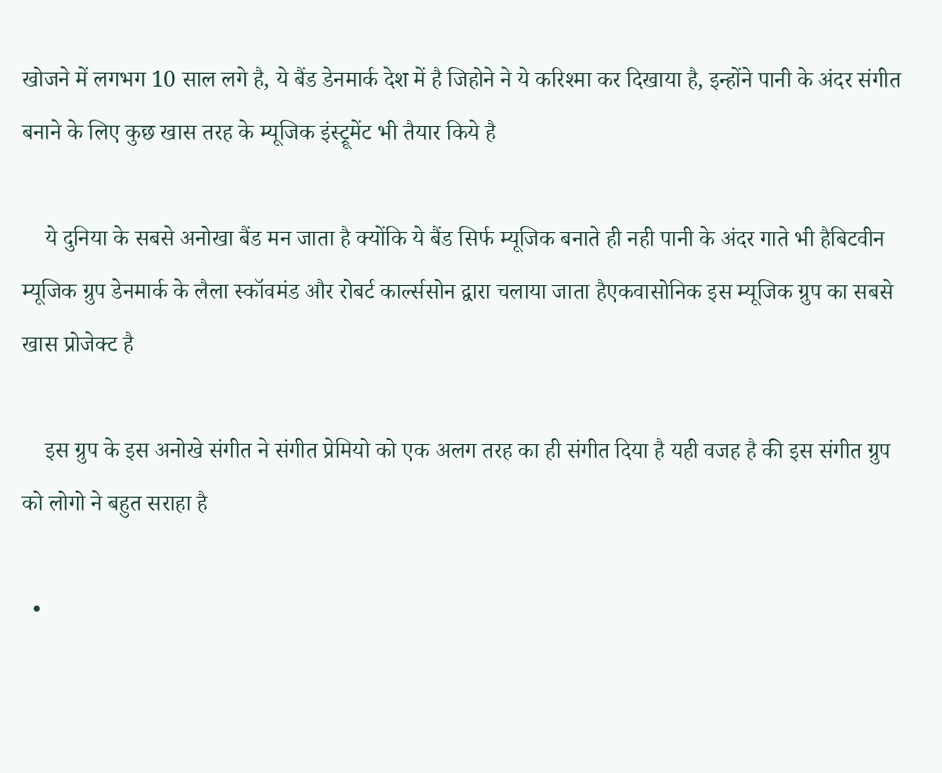खोजने में लगभग 10 साल लगे है, ये बैंड डेनमार्क देश में है जिहोने ने ये करिश्मा कर दिखाया है, इन्होंने पानी के अंदर संगीत बनाने के लिए कुछ खास तरह के म्यूजिक इंस्ट्रूमेंट भी तैयार किये है

    ये दुनिया के सबसे अनोखा बैंड मन जाता है क्योंकि ये बैंड सिर्फ म्यूजिक बनाते ही नही पानी के अंदर गाते भी हैबिटवीन म्यूजिक ग्रुप डेनमार्क के लैला स्कॉवमंड और रोबर्ट कार्ल्ससोन द्वारा चलाया जाता हैएकवासोनिक इस म्यूजिक ग्रुप का सबसे खास प्रोजेक्ट है

    इस ग्रुप के इस अनोखे संगीत ने संगीत प्रेमियो को एक अलग तरह का ही संगीत दिया है यही वजह है की इस संगीत ग्रुप को लोगो ने बहुत सराहा है

  •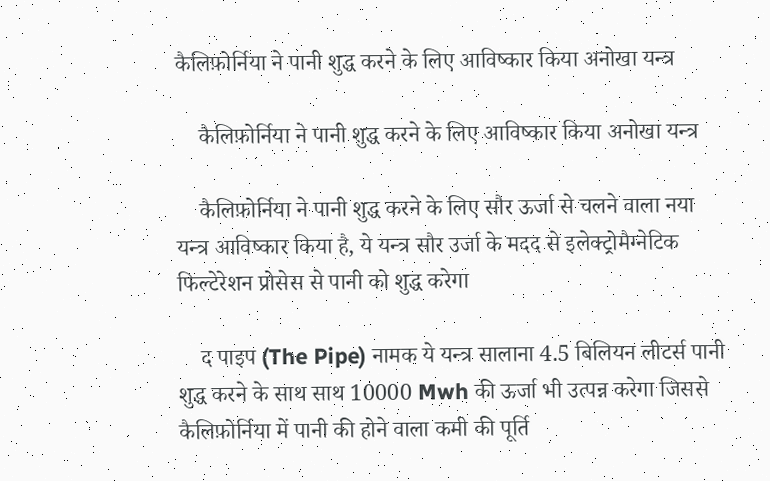कैलिफ़ोर्निया ने पानी शुद्ध करने के लिए आविष्कार किया अनोखा यन्त्र

    कैलिफ़ोर्निया ने पानी शुद्ध करने के लिए आविष्कार किया अनोखा यन्त्र

    कैलिफ़ोर्निया ने पानी शुद्ध करने के लिए सौर ऊर्जा से चलने वाला नया यन्त्र आविष्कार किया है, ये यन्त्र सौर उर्जा के मदद से इलेक्ट्रोमैग्नेटिक फिल्टेरेशन प्रोसेस से पानी को शुद्ध करेगा

    द पाइप (The Pipe) नामक ये यन्त्र सालाना 4.5 बिलियन लीटर्स पानी शुद्ध करने के साथ साथ 10000 Mwh की ऊर्जा भी उत्पन्न करेगा जिससे कैलिफ़ोर्निया में पानी की होने वाला कमी की पूर्ति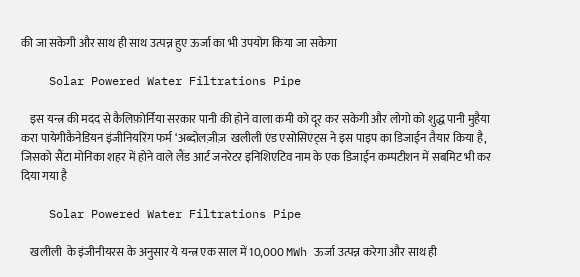की जा सकेगी और साथ ही साथ उत्पन्न हुए ऊर्जा का भी उपयोग किया जा सकेगा

    Solar Powered Water Filtrations Pipe

    इस यन्त्र की मदद से कैलिफ़ोर्निया सरकार पानी की होने वाला कमी को दूर कर सकेगी और लोगो को शुद्ध पानी मुहैया करा पायेगीकैनेडियन इंजीनियरिंग फर्म ‘अब्दोलज़ीज़  खलीली एंड एसोसिएट्स ने इस पाइप का डिजाईन तैयार किया है, जिसको सैंटा मोनिका शहर में होने वाले लैंड आर्ट जनरेटर इनिशिएटिव नाम के एक डिजाईन कम्पटीशन में सबमिट भी कर दिया गया है

    Solar Powered Water Filtrations Pipe

    खलीली  के इंजीनीयरस के अनुसार ये यन्त्र एक साल में 10,000 MWh ऊर्जा उत्पन्न करेगा और साथ ही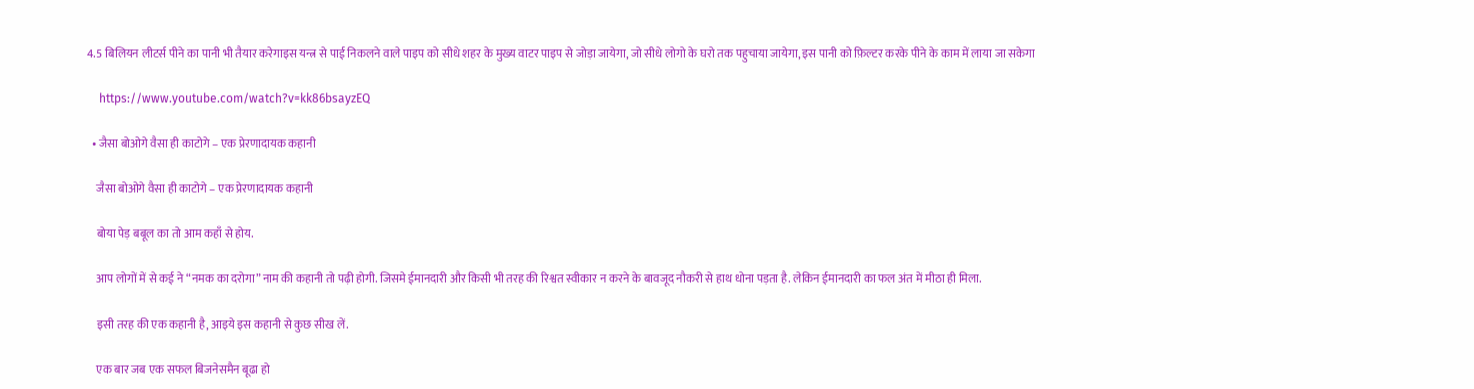4.5 बिलियन लीटर्स पीने का पानी भी तैयार करेगाइस यन्त्र से पाई निकलने वाले पाइप को सीधे शहर के मुख्य वाटर पाइप से जोड़ा जायेगा, जो सीधे लोगो के घरो तक पहुचाया जायेगा, इस पानी को फ़िल्टर करके पीने के काम में लाया जा सकेगा

    https://www.youtube.com/watch?v=kk86bsayzEQ

  • जैसा बोओगे वैसा ही काटोगे – एक प्रेरणादायक कहानी

    जैसा बोओगे वैसा ही काटोगे – एक प्रेरणादायक कहानी

    बोया पेड़ बबूल का तो आम कहाँ से होय.

    आप लोगों में से कई ने “नमक का दरोगा” नाम की कहानी तो पढ़ी होगी. जिसमे ईमानदारी और किसी भी तरह की रिश्वत स्वीकार न करने के बावजूद नौकरी से हाथ धोना पड़ता है. लेकिन ईमानदारी का फल अंत में मीठा ही मिला.

    इसी तरह की एक कहानी है, आइये इस कहानी से कुछ सीख लें.

    एक बार जब एक सफल बिजनेसमैन बूढा हो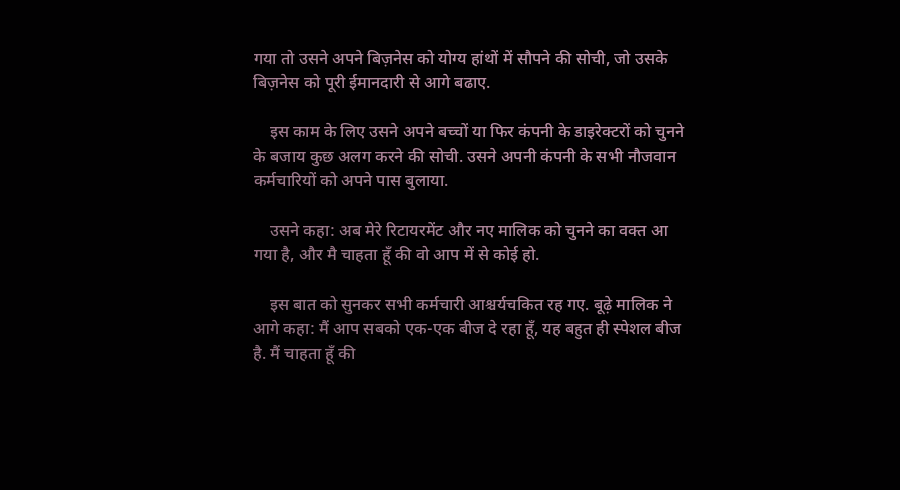गया तो उसने अपने बिज़नेस को योग्य हांथों में सौपने की सोची, जो उसके बिज़नेस को पूरी ईमानदारी से आगे बढाए.

    इस काम के लिए उसने अपने बच्चों या फिर कंपनी के डाइरेक्टरों को चुनने के बजाय कुछ अलग करने की सोची. उसने अपनी कंपनी के सभी नौजवान कर्मचारियों को अपने पास बुलाया.

    उसने कहा: अब मेरे रिटायरमेंट और नए मालिक को चुनने का वक्त आ गया है, और मै चाहता हूँ की वो आप में से कोई हो.

    इस बात को सुनकर सभी कर्मचारी आश्चर्यचकित रह गए. बूढ़े मालिक ने आगे कहा: मैं आप सबको एक-एक बीज दे रहा हूँ, यह बहुत ही स्पेशल बीज है. मैं चाहता हूँ की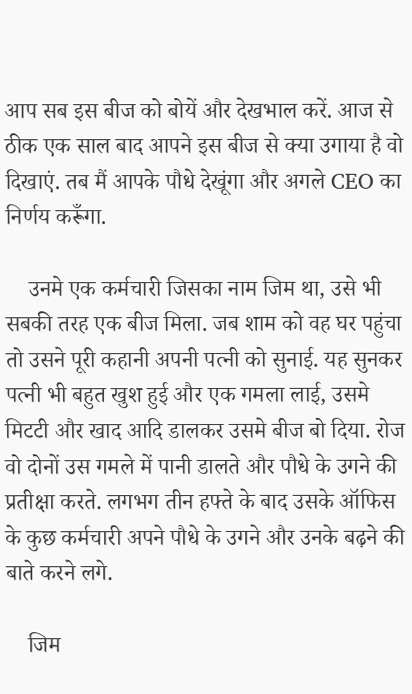आप सब इस बीज को बोयें और देखभाल करें. आज से ठीक एक साल बाद आपने इस बीज से क्या उगाया है वो दिखाएं. तब मैं आपके पौधे देखूंगा और अगले CEO का निर्णय करूँगा.

    उनमे एक कर्मचारी जिसका नाम जिम था, उसे भी सबकी तरह एक बीज मिला. जब शाम को वह घर पहुंचा तो उसने पूरी कहानी अपनी पत्नी को सुनाई. यह सुनकर पत्नी भी बहुत खुश हुई और एक गमला लाई, उसमे मिटटी और खाद आदि डालकर उसमे बीज बो दिया. रोज वो दोनों उस गमले में पानी डालते और पौधे के उगने की प्रतीक्षा करते. लगभग तीन हफ्ते के बाद उसके ऑफिस के कुछ कर्मचारी अपने पौधे के उगने और उनके बढ़ने की बाते करने लगे.

    जिम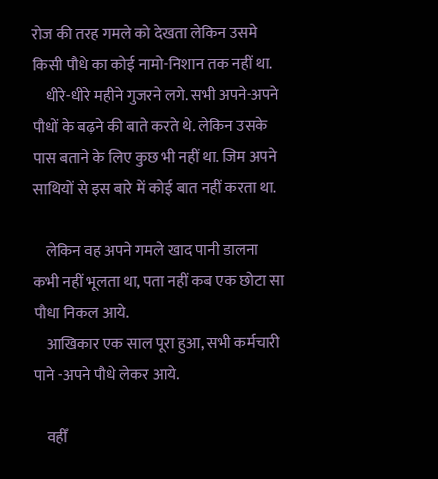रोज की तरह गमले को देखता लेकिन उसमे किसी पौधे का कोई नामो-निशान तक नहीं था.
    धीरे-धीरे महीने गुजरने लगे. सभी अपने-अपने पौधों के बढ़ने की बाते करते थे. लेकिन उसके पास बताने के लिए कुछ भी नहीं था. जिम अपने साथियों से इस बारे में कोई बात नहीं करता था.

    लेकिन वह अपने गमले खाद पानी डालना कभी नहीं भूलता था, पता नहीं कब एक छोटा सा पौधा निकल आये.
    आखिकार एक साल पूरा हुआ, सभी कर्मचारी पाने -अपने पौधे लेकर आये.

    वहीँ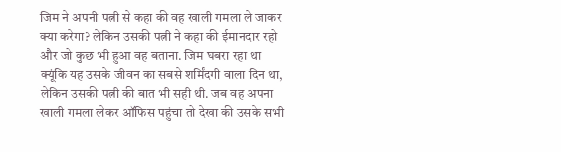जिम ने अपनी पत्नी से कहा की वह खाली गमला ले जाकर क्या करेगा? लेकिन उसकी पत्नी ने कहा की ईमानदार रहो और जो कुछ भी हुआ वह बताना. जिम घबरा रहा था क्यूंकि यह उसके जीवन का सबसे शर्मिंदगी वाला दिन था, लेकिन उसकी पत्नी की बात भी सही थी. जब वह अपना खाली गमला लेकर ऑफिस पहुंचा तो देखा की उसके सभी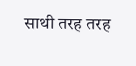साथी तरह तरह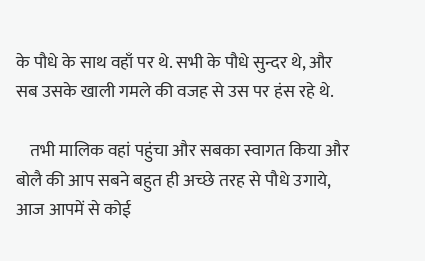के पौधे के साथ वहाँ पर थे. सभी के पौधे सुन्दर थे, और सब उसके खाली गमले की वजह से उस पर हंस रहे थे.

    तभी मालिक वहां पहुंचा और सबका स्वागत किया और बोलै की आप सबने बहुत ही अच्छे तरह से पौधे उगाये, आज आपमें से कोई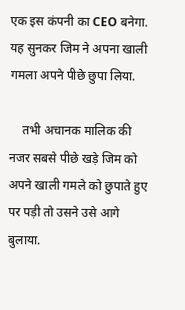एक इस कंपनी का CEO बनेगा. यह सुनकर जिम ने अपना खाली गमला अपने पीछे छुपा लिया.

    तभी अचानक मालिक की नजर सबसे पीछे खड़े जिम को अपने खाली गमले को छुपाते हुए पर पड़ी तो उसने उसे आगे बुलाया.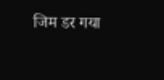जिम डर गया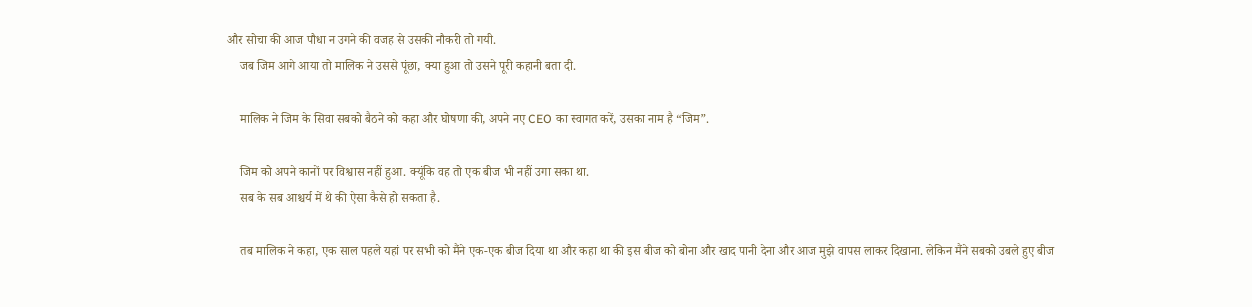और सोचा की आज पौधा न उगने की वजह से उसकी नौकरी तो गयी.
    जब जिम आगे आया तो मालिक ने उससे पूंछा, क्या हुआ तो उसने पूरी कहानी बता दी.

    मालिक ने जिम के सिवा सबको बैठने को कहा और घोषणा की, अपने नए CEO का स्वागत करें, उसका नाम है “जिम”.

    जिम को अपने कानों पर विश्वास नहीं हुआ. क्यूंकि वह तो एक बीज भी नहीं उगा सका था.
    सब के सब आश्चर्य में थे की ऐसा कैसे हो सकता है.

    तब मालिक ने कहा, एक साल पहले यहां पर सभी को मैंने एक-एक बीज दिया था और कहा था की इस बीज को बोना और खाद पानी देना और आज मुझे वापस लाकर दिखाना. लेकिन मैंने सबको उबले हुए बीज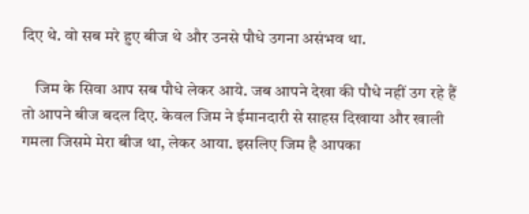दिए थे. वो सब मरे हुए बीज थे और उनसे पौधे उगना असंभव था.

    जिम के सिवा आप सब पौधे लेकर आये. जब आपने देखा की पौधे नहीं उग रहे हैं तो आपने बीज बदल दिए. केवल जिम ने ईमानदारी से साहस दिखाया और खाली गमला जिसमे मेरा बीज था, लेकर आया. इसलिए जिम है आपका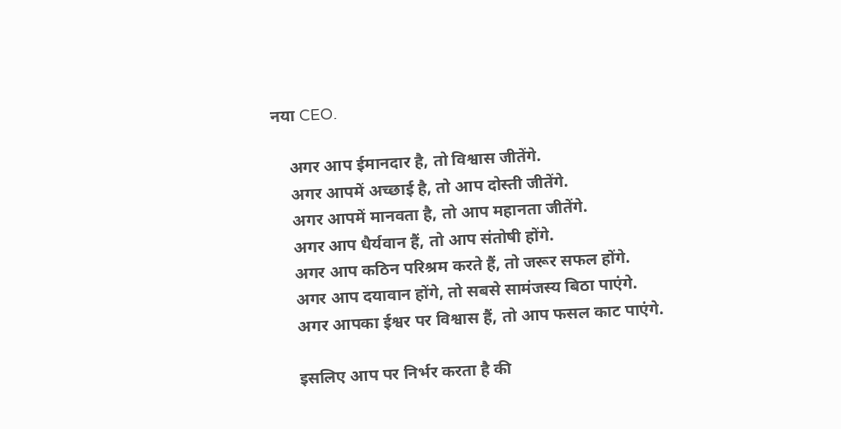नया CEO.

    अगर आप ईमानदार है, तो विश्वास जीतेंगे.
    अगर आपमें अच्छाई है, तो आप दोस्ती जीतेंगे.
    अगर आपमें मानवता है, तो आप महानता जीतेंगे.
    अगर आप धैर्यवान हैं, तो आप संतोषी होंगे.
    अगर आप कठिन परिश्रम करते हैं, तो जरूर सफल होंगे.
    अगर आप दयावान होंगे, तो सबसे सामंजस्य बिठा पाएंगे.
    अगर आपका ईश्वर पर विश्वास हैं, तो आप फसल काट पाएंगे.

    इसलिए आप पर निर्भर करता है की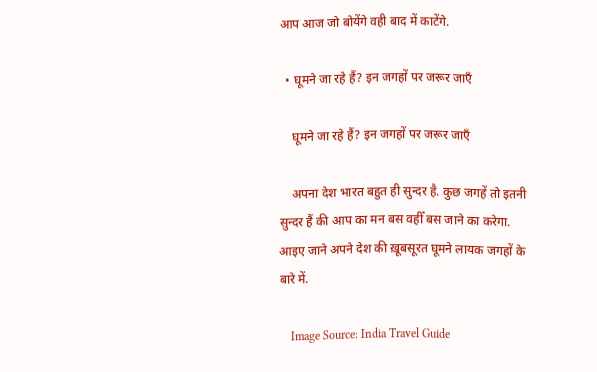आप आज जो बोयेंगे वही बाद में काटेंगे.

  • घूमने जा रहे हैं? इन जगहों पर जरूर जाएँ

    घूमने जा रहे हैं? इन जगहों पर जरूर जाएँ

    अपना देश भारत बहुत ही सुन्दर है. कुछ जगहें तो इतनी सुन्दर हैं की आप का मन बस वहीँ बस जाने का करेगा. आइए जाने अपने देश की ख़ूबसूरत घूमने लायक जगहों के बारे में.

    Image Source: India Travel Guide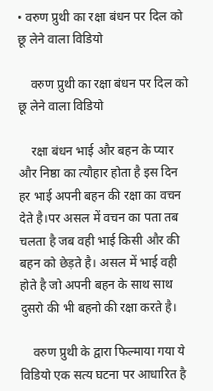• वरुण प्रुथी का रक्षा बंधन पर दिल को छू लेने वाला विडियो

    वरुण प्रुथी का रक्षा बंधन पर दिल को छू लेने वाला विडियो

    रक्षा बंधन भाई और बहन के प्यार और निष्ठा का त्यौहार होता है इस दिन हर भाई अपनी बहन की रक्षा का वचन देते है।पर असल में वचन का पता तब चलता है जब वही भाई किसी और की बहन को छेड़ते है। असल में भाई वही होते है जो अपनी बहन के साथ साथ दुसरो की भी बहनो की रक्षा करते है।

    वरुण प्रुथी के द्वारा फिल्माया गया ये विडियो एक सत्य घटना पर आधारित है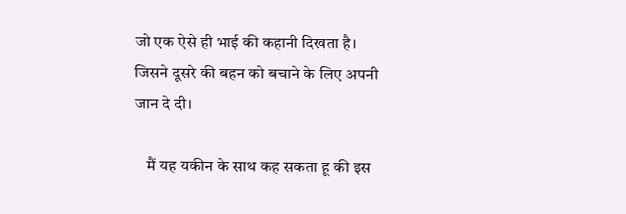जो एक ऐसे ही भाई की कहानी दिखता है। जिसने दूसरे की बहन को बचाने के लिए अपनी जान दे दी।

    मैं यह यकीन के साथ कह सकता हू की इस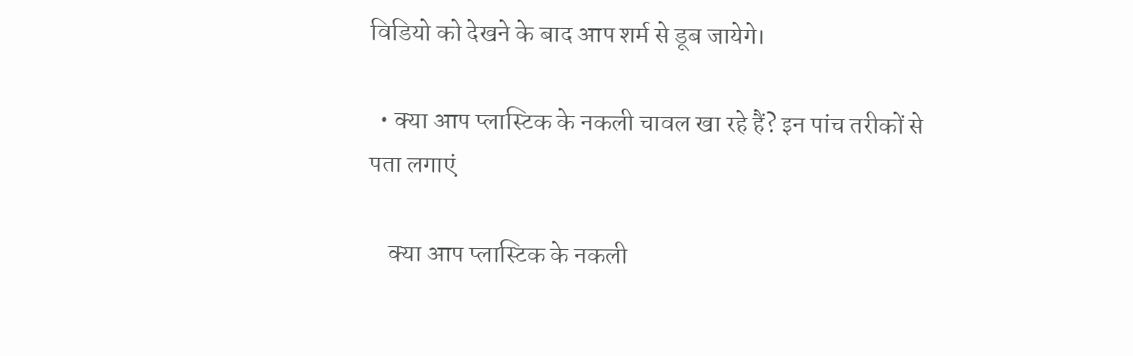विडियो को देखने के बाद आप शर्म से डूब जायेगे।

  • क्या आप प्लास्टिक के नकली चावल खा रहे हैं? इन पांच तरीकों से पता लगाएं

    क्या आप प्लास्टिक के नकली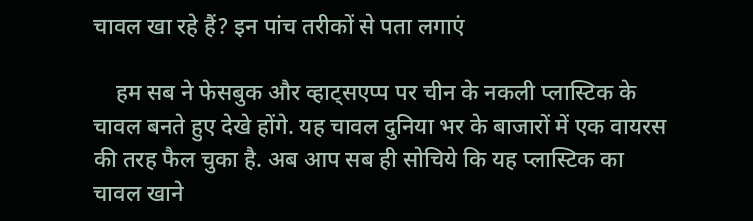चावल खा रहे हैं? इन पांच तरीकों से पता लगाएं

    हम सब ने फेसबुक और व्हाट्सएप्प पर चीन के नकली प्लास्टिक के चावल बनते हुए देखे होंगे. यह चावल दुनिया भर के बाजारों में एक वायरस की तरह फैल चुका है. अब आप सब ही सोचिये कि यह प्लास्टिक का चावल खाने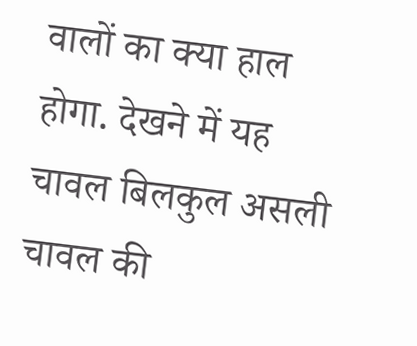वालों का क्या हाल होगा. देखने में यह चावल बिलकुल असली चावल की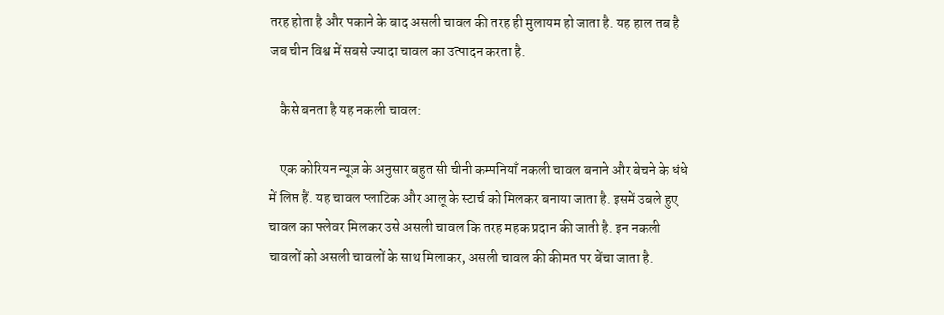तरह होता है और पकाने के बाद असली चावल की तरह ही मुलायम हो जाता है. यह हाल तब है जब चीन विश्व में सबसे ज्यादा चावल का उत्पादन करता है.

    कैसे बनता है यह नकली चावल:

    एक कोरियन न्यूज़ के अनुसार बहुत सी चीनी कम्पनियाँ नकली चावल बनाने और बेचने के धंधे में लिप्त हैं. यह चावल प्लाटिक और आलू के स्टार्च को मिलकर बनाया जाता है. इसमें उबले हुए चावल का फ्लेवर मिलकर उसे असली चावल कि तरह महक प्रदान की जाती है. इन नकली चावलों को असली चावलों के साथ मिलाकर, असली चावल की कीमत पर बेंचा जाता है.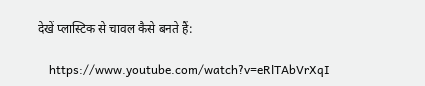देखें प्लास्टिक से चावल कैसे बनते हैं:

    https://www.youtube.com/watch?v=eRlTAbVrXqI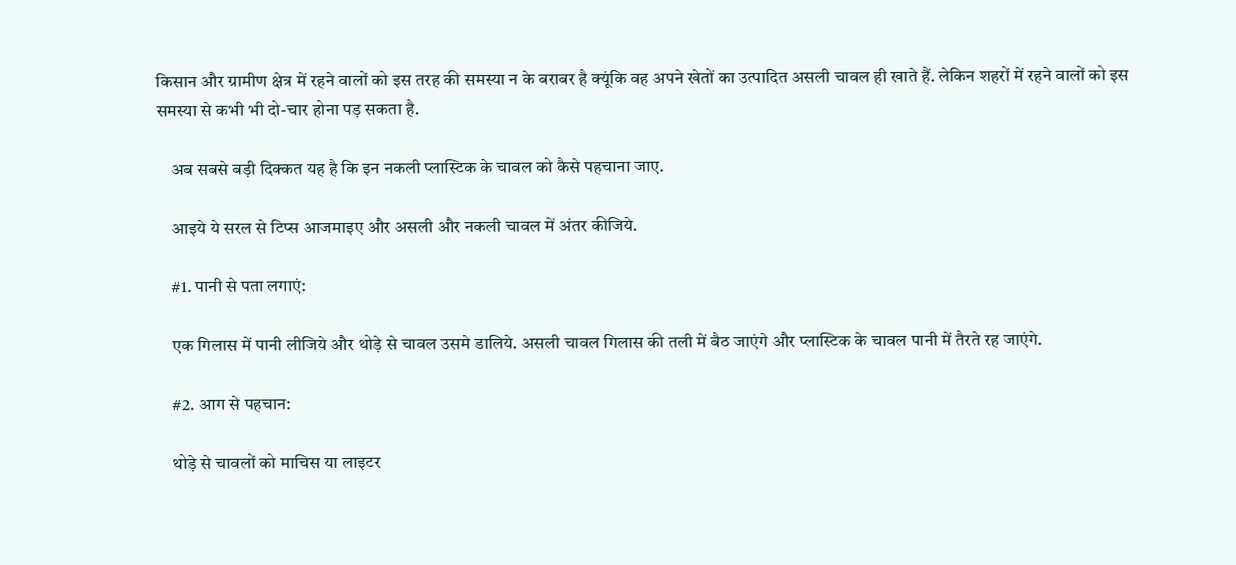किसान और ग्रामीण क्षेत्र में रहने वालों को इस तरह की समस्या न के बराबर है क्यूंकि वह अपने खेतों का उत्पादित असली चावल ही खाते हैं. लेकिन शहरों में रहने वालों को इस समस्या से कभी भी दो-चार होना पड़ सकता है.

    अब सबसे बड़ी दिक्कत यह है कि इन नकली प्लास्टिक के चावल को कैसे पहचाना जाए.

    आइये ये सरल से टिप्स आजमाइए और असली और नकली चावल में अंतर कीजिये.

    #1. पानी से पता लगाएं:

    एक गिलास में पानी लीजिये और थोड़े से चावल उसमे डालिये. असली चावल गिलास की तली में बैठ जाएंगे और प्लास्टिक के चावल पानी में तैरते रह जाएंगे.

    #2. आग से पहचान:

    थोड़े से चावलों को माचिस या लाइटर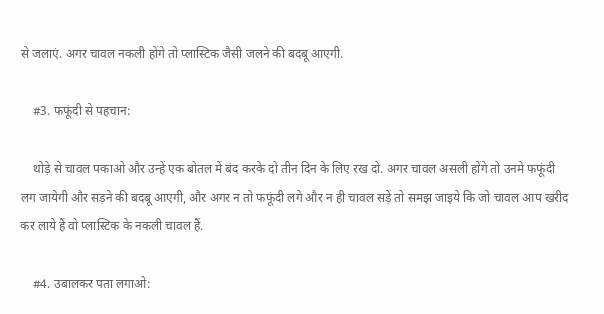से जलाएं. अगर चावल नकली होंगे तो प्लास्टिक जैसी जलने की बदबू आएगी.

    #3. फफूंदी से पहचान:

    थोड़े से चावल पकाओ और उन्हें एक बोतल में बंद करके दो तीन दिन के लिए रख दो. अगर चावल असली होंगे तो उनमे फफूंदी लग जायेगी और सड़ने की बदबू आएगी, और अगर न तो फफूंदी लगे और न ही चावल सड़ें तो समझ जाइये कि जो चावल आप खरीद कर लाये हैं वो प्लास्टिक के नकली चावल हैं.

    #4. उबालकर पता लगाओ: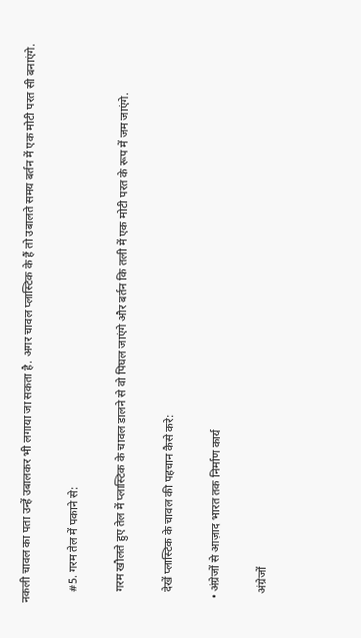नकली चावल का पता उन्हें उबालकर भी लगाया जा सकता है. अगर चावल प्लास्टिक के हैं तो उबालते समय बर्तन में एक मोटी परत सी बनाएंगे.

    #5. गरम तेल में पकाने से:

    गरम खौलते हुए तेल में प्लास्टिक के चावल डालने से वो पिघल जाएंगे और बर्तन कि तली में एक मोटी परत के रूप में जम जाएंगे.

    देखें प्लास्टिक के चावल की पहचान कैसे करे:

  • अंग्रेजों से आज़ाद भारत तक निर्माण कार्य

    अंग्रेजों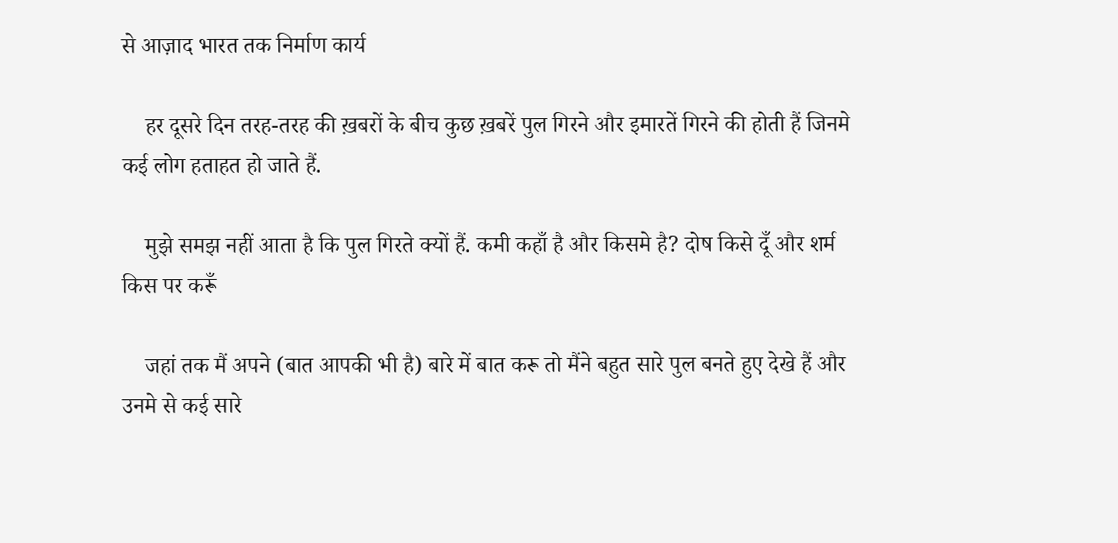से आज़ाद भारत तक निर्माण कार्य

    हर दूसरे दिन तरह-तरह की ख़बरों के बीच कुछ ख़बरें पुल गिरने और इमारतें गिरने की होती हैं जिनमे कई लोग हताहत हो जाते हैं.

    मुझे समझ नहीं आता है कि पुल गिरते क्यों हैं. कमी कहाँ है और किसमे है? दोष किसे दूँ और शर्म किस पर करूँ

    जहां तक मैं अपने (बात आपकी भी है) बारे में बात करू तो मैंने बहुत सारे पुल बनते हुए देखे हैं और उनमे से कई सारे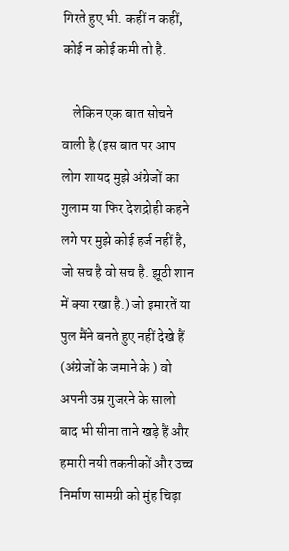गिरते हुए भी. कहीं न कहीं, कोई न कोई कमी तो है.

    लेकिन एक बात सोचने वाली है (इस बात पर आप लोग शायद मुझे अंग्रेजों का गुलाम या फिर देशद्रोही कहने लगे पर मुझे कोई हर्ज नहीं है, जो सच है वो सच है. झूठी शान में क्या रखा है.) जो इमारतें या पुल मैंने बनते हुए नहीं देखे हैं (अंग्रेजों के जमाने के ) वो अपनी उम्र गुजरने के सालो बाद भी सीना ताने खड़े हैं और हमारी नयी तकनीकों और उच्च निर्माण सामग्री को मुंह चिढ़ा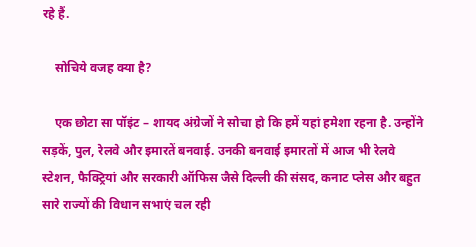रहे हैं.

    सोचिये वजह क्या है?

    एक छोटा सा पॉइंट – शायद अंग्रेजों ने सोचा हो कि हमें यहां हमेशा रहना है. उन्होंने सड़कें, पुल, रेलवे और इमारतें बनवाई. उनकी बनवाई इमारतों में आज भी रेलवे स्टेशन, फैक्ट्रियां और सरकारी ऑफिस जैसे दिल्ली की संसद, कनाट प्लेस और बहुत सारे राज्यों की विधान सभाएं चल रही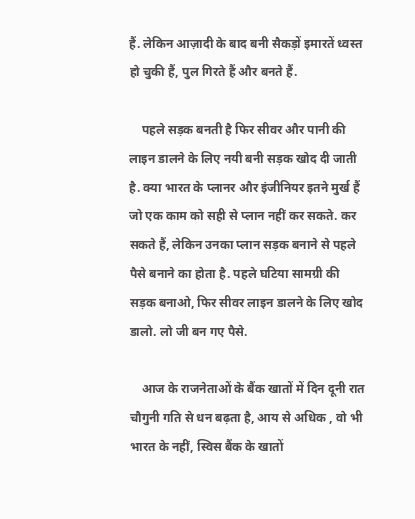हैं. लेकिन आज़ादी के बाद बनी सैकड़ों इमारतें ध्वस्त हो चुकी हैं, पुल गिरते हैं और बनते हैं.

    पहले सड़क बनती है फिर सीवर और पानी की लाइन डालने के लिए नयी बनी सड़क खोद दी जाती है. क्या भारत के प्लानर और इंजीनियर इतने मुर्ख हैं जो एक काम को सही से प्लान नहीं कर सकते. कर सकते हैं, लेकिन उनका प्लान सड़क बनाने से पहले पैसे बनाने का होता है. पहले घटिया सामग्री की सड़क बनाओ, फिर सीवर लाइन डालने के लिए खोद डालो. लो जी बन गए पैसे.

    आज के राजनेताओं के बैंक खातों में दिन दूनी रात चौगुनी गति से धन बढ़ता है, आय से अधिक , वो भी भारत के नहीं, स्विस बैंक के खातों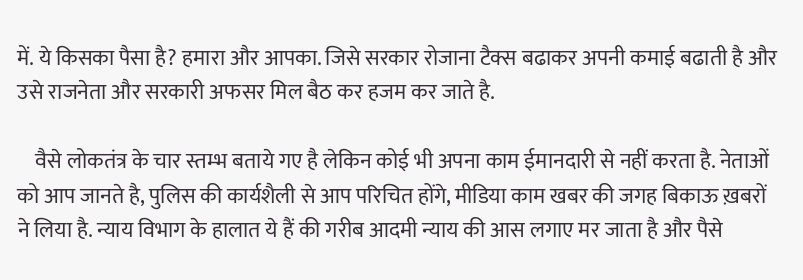में. ये किसका पैसा है? हमारा और आपका. जिसे सरकार रोजाना टैक्स बढाकर अपनी कमाई बढाती है और उसे राजनेता और सरकारी अफसर मिल बैठ कर हजम कर जाते है.

    वैसे लोकतंत्र के चार स्तम्भ बताये गए है लेकिन कोई भी अपना काम ईमानदारी से नहीं करता है. नेताओं को आप जानते है, पुलिस की कार्यशैली से आप परिचित होंगे, मीडिया काम खबर की जगह बिकाऊ ख़बरों ने लिया है. न्याय विभाग के हालात ये हैं की गरीब आदमी न्याय की आस लगाए मर जाता है और पैसे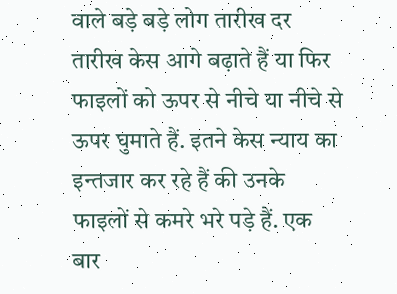वाले बड़े बड़े लोग तारीख दर तारीख केस आगे बढ़ाते हैं या फिर फाइलों को ऊपर से नीचे या नीचे से ऊपर घुमाते हैं. इतने केस न्याय का इन्तजार कर रहे हैं की उनके फाइलों से कमरे भरे पड़े हैं. एक बार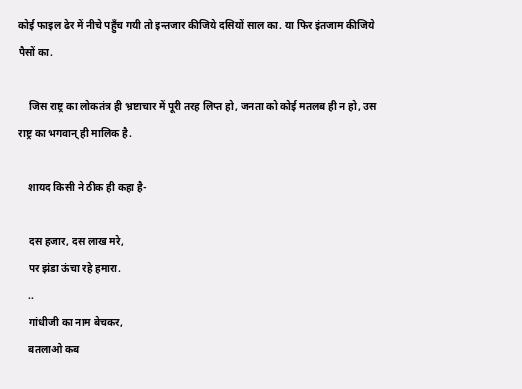कोई फाइल ढेर में नीचे पहुँच गयी तो इन्तजार कीजिये दसियों साल का. या फिर इंतजाम कीजिये पैसों का.

    जिस राष्ट्र का लोकतंत्र ही भ्रष्टाचार में पूरी तरह लिप्त हो, जनता को कोई मतलब ही न हो, उस राष्ट्र का भगवान् ही मालिक है.

    शायद किसी ने ठीक ही कहा है-

    दस हजार, दस लाख मरे,
    पर झंडा ऊंचा रहे हमारा.
    ..
    गांधीजी का नाम बेचकर,
    बतलाओ कब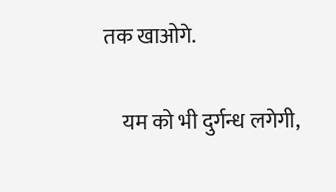तक खाओगे.

    यम को भी दुर्गन्ध लगेगी,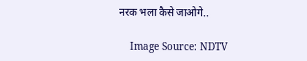नरक भला कैसे जाओगे..

    Image Source: NDTV